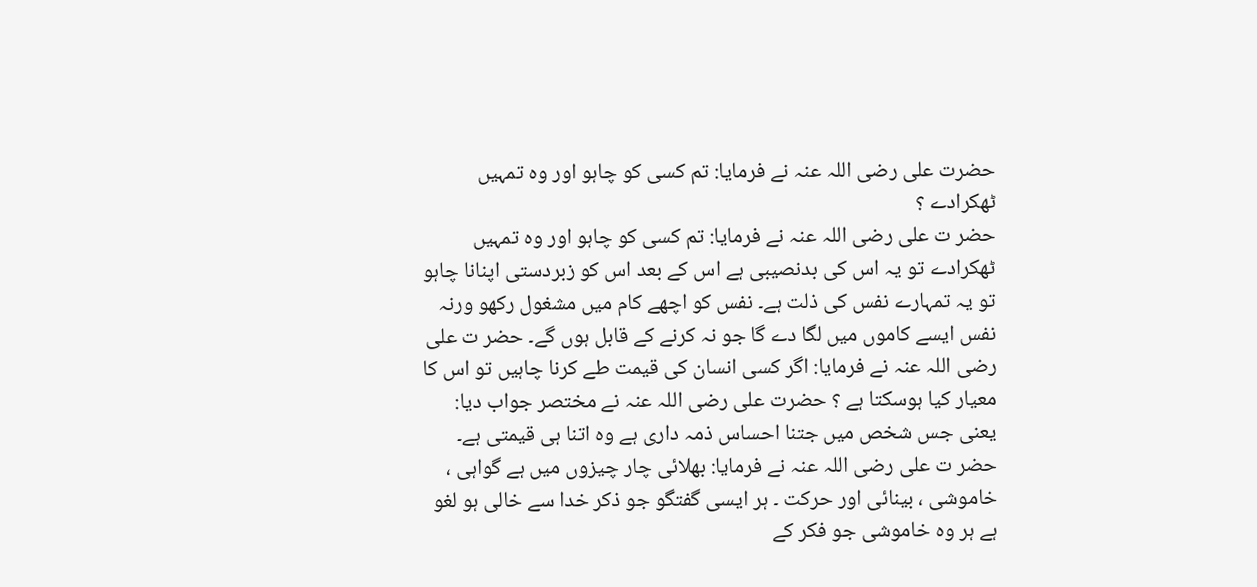حضرت علی رضی اللہ عنہ نے فرمایا: تم کسی کو چاہو اور وہ تمہیں ٹھکرادے ؟
حضر ت علی رضی اللہ عنہ نے فرمایا: تم کسی کو چاہو اور وہ تمہیں ٹھکرادے تو یہ اس کی بدنصیبی ہے اس کے بعد اس کو زبردستی اپنانا چاہو تو یہ تمہارے نفس کی ذلت ہے۔ نفس کو اچھے کام میں مشغول رکھو ورنہ نفس ایسے کاموں میں لگا دے گا جو نہ کرنے کے قابل ہوں گے۔ حضر ت علی رضی اللہ عنہ نے فرمایا: اگر کسی انسان کی قیمت طے کرنا چاہیں تو اس کا معیار کیا ہوسکتا ہے ؟ حضرت علی رضی اللہ عنہ نے مختصر جواب دیا: یعنی جس شخص میں جتنا احساس ذمہ داری ہے وہ اتنا ہی قیمتی ہے۔
حضر ت علی رضی اللہ عنہ نے فرمایا: بھلائی چار چیزوں میں ہے گواہی ، خاموشی ، بینائی اور حرکت ۔ ہر ایسی گفتگو جو ذکر خدا سے خالی ہو لغو ہے ہر وہ خاموشی جو فکر کے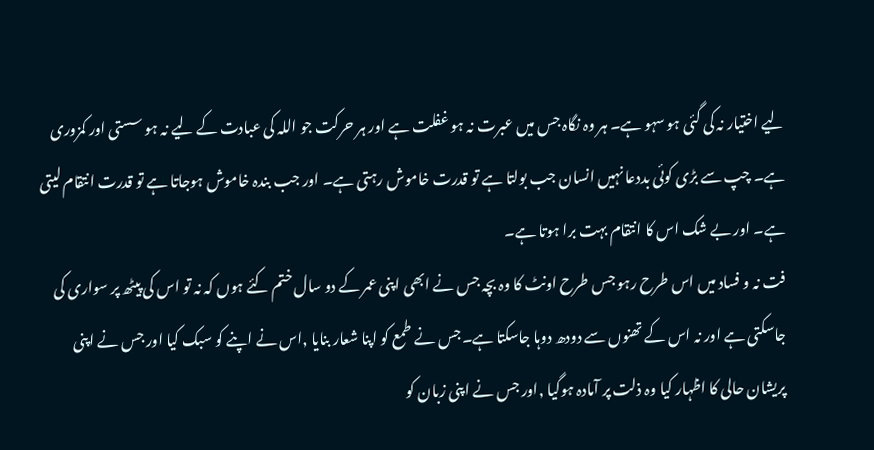لیے اختیار نہ کی گئی ہو سہو ہے۔ ہر وہ نگاہ جس میں عبرت نہ ہو غفلت ہے اور ہر حرکت جو اللہ کی عبادت کے لیے نہ ہو سستی اور کمزوری ہے۔ چپ سے بڑی کوئی بددعا نہیں انسان جب بولتا ہے تو قدرت خاموش رہتی ہے۔ اور جب بندہ خاموش ہوجاتا ہے تو قدرت انتقام لیتی ہے۔ اور بے شک اس کا انتقام بہت برا ہوتا ہے۔
فت نہ و فساد میں اس طرح رہو جس طرح اونٹ کا وہ بچہ جس نے ابھی اپنی عمر کے دو سال ختم کئے ہوں کہ نہ تو اس کی پیٹھ پر سواری کی جاسکتی ہے اور نہ اس کے تھنوں سے دودھ دوہا جاسکتا ہے۔جس نے طمع کو اپنا شعار بنایا ,اس نے اپنے کو سبک کیا اور جس نے اپنی پریشان حالی کا اظہار کیا وہ ذلت پر آمادہ ہوگیا ,اور جس نے اپنی زبان کو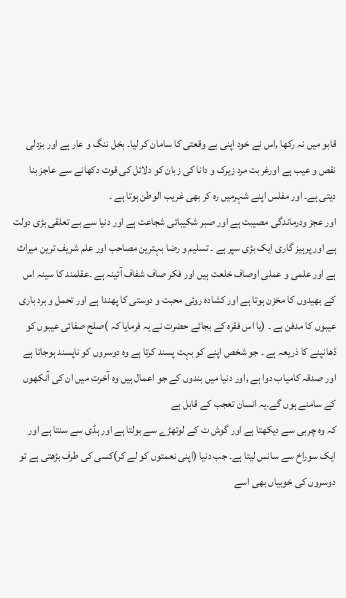قابو میں نہ رکھا ,اس نے خود اپنی بے وقعتی کا سامان کر لیا۔ بخل ننگ و عار ہے اور بزدلی نقص و عیب ہے اورغربت مرد زیرک و دانا کی زبان کو دلائل کی قوت دکھانے سے عاجز بنا دیتی ہے۔ اور مفلس اپنے شہرمیں رہ کر بھی غریب الوطن ہوتا ہے ۔
اور عجز ودرماندگی مصیبت ہے اور صبر شکیبائی شجاعت ہے اور دنیا سے بے تعلقی بڑی دولت ہے اور پرہیز گاری ایک بڑی سپر ہے ۔ تسلیم و رضا بہترین مصاحب اور علم شریف ترین میراث ہے اور علمی و عملی اوصاف خلعت ہیں اور فکر صاف شفاف آئینہ ہے ۔عقلمند کا سینہ اس کے بھیدوں کا مخزن ہوتا ہے اور کشادہ روئی محبت و دوستی کا پھندا ہے اور تحمل و برد باری عیبوں کا مدفن ہے ۔ (یا اس فقرہ کے بجائے حضرت نے یہ فرمایا کہ )صلح صفائی عیبوں کو ڈھانپنے کا ذریعہ ہے ۔ جو شخص اپنے کو بہت پسند کرتا ہے وہ دوسروں کو ناپسند ہوجاتا ہے اور صدقہ کامیاب دوا ہے ,اور دنیا میں بندوں کے جو اعمال ہیں وہ آخرت میں ان کی آنکھوں کے سامنے ہوں گے۔یہ انسان تعجب کے قابل ہے
کہ وہ چربی سے دیکھتا ہے اور گوش ت کے لوتھڑے سے بولتا ہے اور ہڈی سے سنتا ہے اور ایک سوراخ سے سانس لیتا ہے۔ جب دنیا (اپنی نعمتوں کو لے کر)کسی کی طرف بڑھتی ہے تو دوسروں کی خوبیاں بھی اسے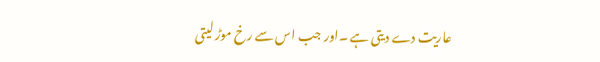عاریت دے دیتی ہے ۔اور جب اس سے رخ موڑ لیتی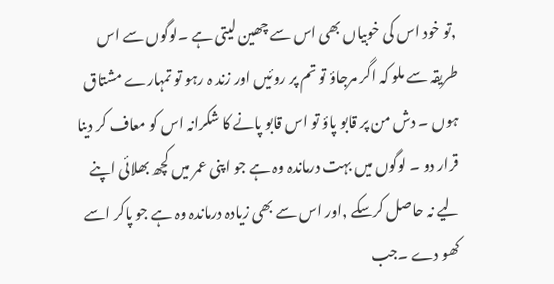,تو خود اس کی خوبیاں بھی اس سے چھین لیتی ہے ۔لوگوں سے اس طریقہ سے ملو کہ اگر مرجاؤ تو تم پر روئیں اور زند ہ رہو تو تمہارے مشتاق ہوں ۔ دش من پر قابو پاؤ تو اس قابو پانے کا شکرانہ اس کو معاف کر دینا قرار دو ۔ لوگوں میں بہت درماندہ وہ ہے جو اپنی عمر میں کچھ بھلائی اپنے لیے نہ حاصل کرسکے ,اور اس سے بھی زیادہ درماندہ وہ ہے جو پاکر اسے کھو دے ۔جب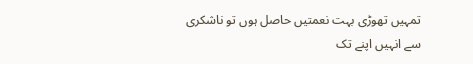تمہیں تھوڑی بہت نعمتیں حاصل ہوں تو ناشکری سے انہیں اپنے تک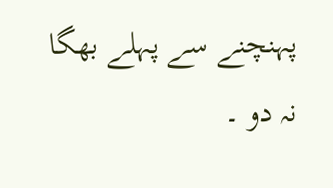پہنچنے سے پہلے بھگا نہ دو ۔